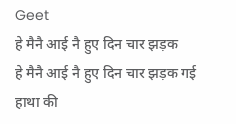Geet
हे मैनै आई नै हुए दिन चार झड़क
हे मैनै आई नै हुए दिन चार झड़क गई हाथा की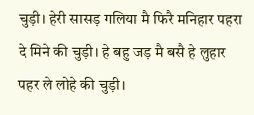चुड़ी। हेरी सासड़ गलिया मै फिरै मनिहार पहरा दे मिने की चुड़ी। हे बहु जड़ मै बसै हे लुहार पहर ले लोहे की चुड़ी।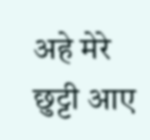अहे मेरे छुट्टी आए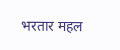भरतार महल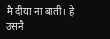मै दीया ना बाती। हे उसनै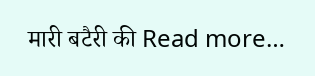मारी बटैरी की Read more…